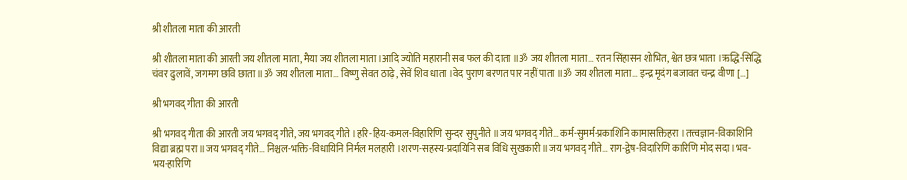श्री शीतला माता की आरती

श्री शीतला माता की आरती जय शीतला माता, मैया जय शीतला माता ।आदि ज्योति महारानी सब फल की दाता ॥ॐ जय शीतला माता… रतन सिंहासन शोभित, श्वेत छत्र भाता ।ऋद्धि-सिद्धि चंवर ढुलावें, जगमग छवि छाता ॥ॐ जय शीतला माता… विष्णु सेवत ठाढ़े, सेवें शिव धाता ।वेद पुराण बरणत पार नहीं पाता ॥ॐ जय शीतला माता… इन्द्र मृदंग बजावत चन्द्र वीणा […]

श्री भगवद्‍ गीता की आरती

श्री भगवद्‍ गीता की आरती जय भगवद् गीते, जय भगवद् गीते ।हरि-हिय-कमल-विहारिणि सुन्दर सुपुनीते ॥जय भगवद् गीते… कर्म-सुमर्म-प्रकाशिनि कामासक्तिहरा ।तत्त्वज्ञान-विकाशिनि विद्या ब्रह्म परा ॥जय भगवद् गीते… निश्चल-भक्ति-विधायिनि निर्मल मलहारी ।शरण-सहस्य-प्रदायिनि सब विधि सुखकारी॥जय भगवद् गीते… राग-द्वेष-विदारिणि कारिणि मोद सदा ।भव-भय-हारिणि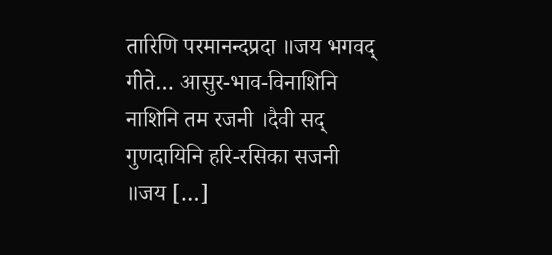तारिणि परमानन्दप्रदा ॥जय भगवद् गीते… आसुर-भाव-विनाशिनि नाशिनि तम रजनी ।दैवी सद् गुणदायिनि हरि-रसिका सजनी ॥जय […]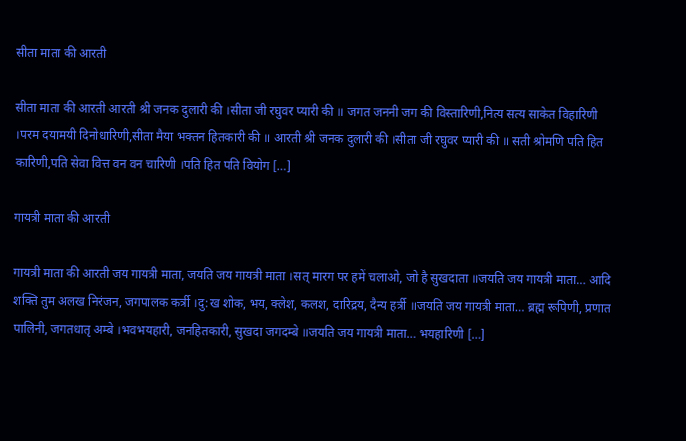सीता माता की आरती

सीता माता की आरती आरती श्री जनक दुलारी की ।सीता जी रघुवर प्यारी की ॥ जगत जननी जग की विस्तारिणी,नित्य सत्य साकेत विहारिणी ।परम दयामयी दिनोधारिणी,सीता मैया भक्तन हितकारी की ॥ आरती श्री जनक दुलारी की ।सीता जी रघुवर प्यारी की ॥ सती श्रोमणि पति हित कारिणी,पति सेवा वित्त वन वन चारिणी ।पति हित पति वियोग […]

गायत्री माता की आरती

गायत्री माता की आरती जय गायत्री माता, जयति जय गायत्री माता ।सत् मारग पर हमें चलाओ, जो है सुखदाता ॥जयति जय गायत्री माता… आदि शक्ति तुम अलख निरंजन, जगपालक क‌र्त्री ।दु:ख शोक, भय, क्लेश, कलश, दारिद्रय, दैन्य हर्त्री ॥जयति जय गायत्री माता… ब्रह्म रूपिणी, प्रणात पालिनी, जगतधातृ अम्बे ।भवभयहारी, जनहितकारी, सुखदा जगदम्बे ॥जयति जय गायत्री माता… भयहारिणी […]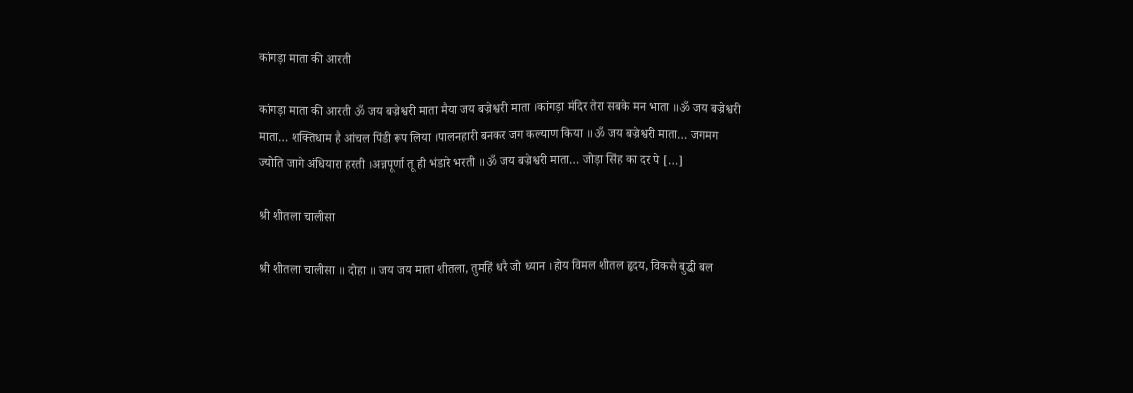कांगड़ा माता की आरती

कांगड़ा माता की आरती ॐ जय बज्रेश्वरी माता मैया जय बज्रेश्वरी माता ।कांगड़ा मंदिर तेरा सबके मन भाता ॥ॐ जय बज्रेश्वरी माता… शक्तिधाम है आंचल पिंडी रूप लिया ।पालनहारी बनकर जग कल्याण किया ॥ॐ जय बज्रेश्वरी माता… जगमग ज्योति जागे अंधियारा हरती ।अन्नपूर्णा तू ही भंडारे भरती ॥ॐ जय बज्रेश्वरी माता… जोड़ा सिंह का दर पे […]

श्री शीतला चालीसा

श्री शीतला चालीसा ॥ दोहा ॥ जय जय माता शीतला, तुमहिं धरै जो ध्यान ।होय विमल शीतल हृदय, विकसै बुद्धी बल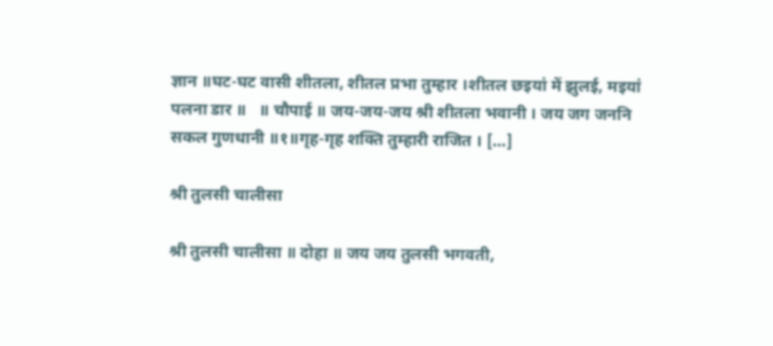ज्ञान ॥घट-घट वासी शीतला, शीतल प्रभा तुम्हार ।शीतल छइयां में झुलई, मइयां पलना डार ॥   ॥ चौपाई ॥ जय-जय-जय श्री शीतला भवानी । जय जग जननि सकल गुणधानी ॥१॥गृह-गृह शक्ति तुम्हारी राजित । […]

श्री तुलसी चालीसा

श्री तुलसी चालीसा ॥ दोहा ॥ जय जय तुलसी भगवती,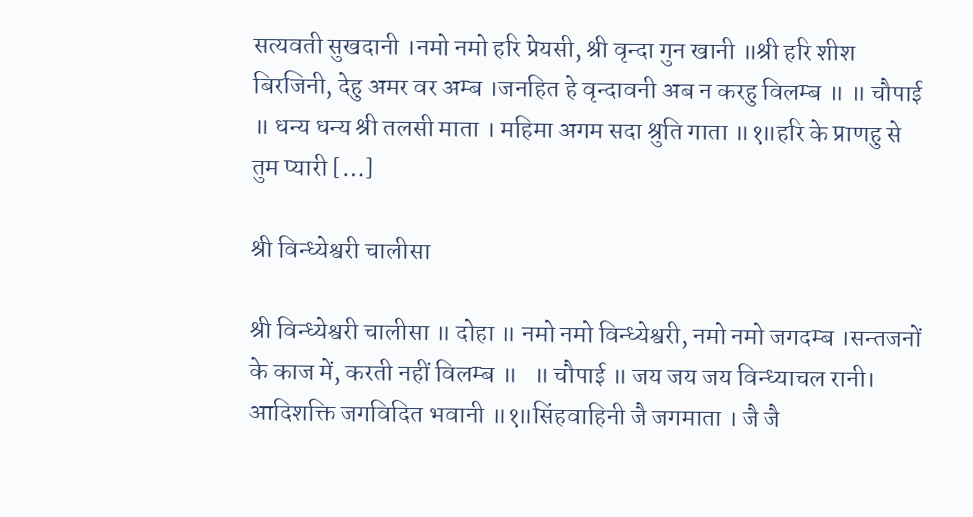सत्यवती सुखदानी ।नमो नमो हरि प्रेयसी, श्री वृन्दा गुन खानी ॥श्री हरि शीश बिरजिनी, देहु अमर वर अम्ब ।जनहित हे वृन्दावनी अब न करहु विलम्ब ॥ ॥ चौपाई ॥ धन्य धन्य श्री तलसी माता । महिमा अगम सदा श्रुति गाता ॥१॥हरि के प्राणहु से तुम प्यारी […]

श्री विन्ध्येश्वरी चालीसा

श्री विन्ध्येश्वरी चालीसा ॥ दोहा ॥ नमो नमो विन्ध्येश्वरी, नमो नमो जगदम्ब ।सन्तजनों के काज में, करती नहीं विलम्ब ॥   ॥ चौपाई ॥ जय जय जय विन्ध्याचल रानी। आदिशक्ति जगविदित भवानी ॥१॥सिंहवाहिनी जै जगमाता । जै जै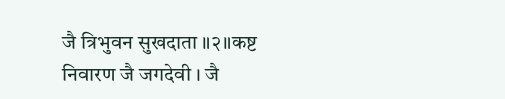जै त्रिभुवन सुखदाता ॥२॥कष्ट निवारण जै जगदेवी । जै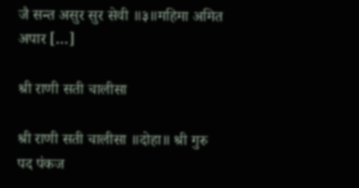जै सन्त असुर सुर सेवी ॥३॥महिमा अमित अपार […]

श्री राणी सती चालीसा

श्री राणी सती चालीसा ॥दोहा॥ श्री गुरु पद पंकज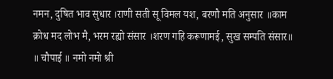नमन, दुषित भाव सुधार ।राणी सती सू विमल यश, बरणौ मति अनुसार ॥काम क्रोध मद लोभ मै, भरम रह्यो संसार ।शरण गहि करूणामई, सुख सम्पति संसार॥   ॥ चौपाई ॥ नमो नमो श्री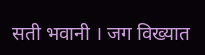सती भवानी । जग विख्यात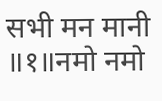सभी मन मानी ॥१॥नमो नमो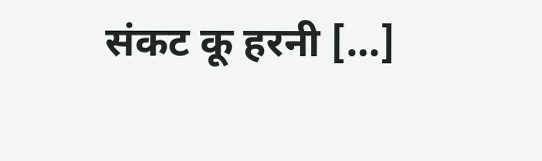संकट कू हरनी […]